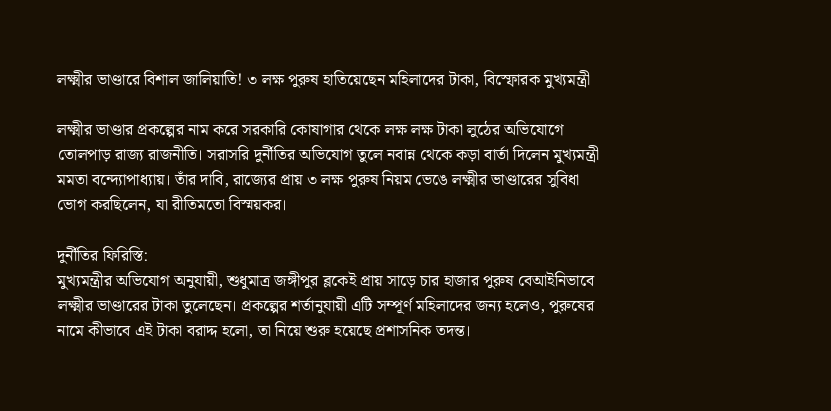লক্ষ্মীর ভাণ্ডারে বিশাল জালিয়াতি! ৩ লক্ষ পুরুষ হাতিয়েছেন মহিলাদের টাকা, বিস্ফোরক মুখ্যমন্ত্রী

লক্ষ্মীর ভাণ্ডার প্রকল্পের নাম করে সরকারি কোষাগার থেকে লক্ষ লক্ষ টাকা লুঠের অভিযোগে তোলপাড় রাজ্য রাজনীতি। সরাসরি দুর্নীতির অভিযোগ তুলে নবান্ন থেকে কড়া বার্তা দিলেন মুখ্যমন্ত্রী মমতা বন্দ্যোপাধ্যায়। তাঁর দাবি, রাজ্যের প্রায় ৩ লক্ষ পুরুষ নিয়ম ভেঙে লক্ষ্মীর ভাণ্ডারের সুবিধা ভোগ করছিলেন, যা রীতিমতো বিস্ময়কর।

দুর্নীতির ফিরিস্তি:
মুখ্যমন্ত্রীর অভিযোগ অনুযায়ী, শুধুমাত্র জঙ্গীপুর ব্লকেই প্রায় সাড়ে চার হাজার পুরুষ বেআইনিভাবে লক্ষ্মীর ভাণ্ডারের টাকা তুলেছেন। প্রকল্পের শর্তানুযায়ী এটি সম্পূর্ণ মহিলাদের জন্য হলেও, পুরুষের নামে কীভাবে এই টাকা বরাদ্দ হলো, তা নিয়ে শুরু হয়েছে প্রশাসনিক তদন্ত।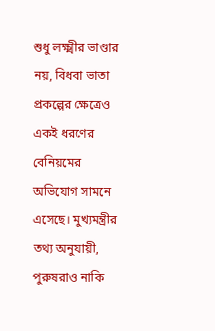শুধু লক্ষ্মীর ভাণ্ডার নয়, বিধবা ভাতা প্রকল্পের ক্ষেত্রেও একই ধরণের বেনিয়মের অভিযোগ সামনে এসেছে। মুখ্যমন্ত্রীর তথ্য অনুযায়ী, পুরুষরাও নাকি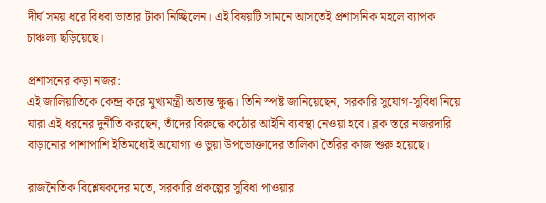দীর্ঘ সময় ধরে বিধবা ভাতার টাকা নিচ্ছিলেন। এই বিষয়টি সামনে আসতেই প্রশাসনিক মহলে ব্যাপক চাঞ্চল্য ছড়িয়েছে।

প্রশাসনের কড়া নজর:
এই জালিয়াতিকে কেন্দ্র করে মুখ্যমন্ত্রী অত্যন্ত ক্ষুব্ধ। তিনি স্পষ্ট জানিয়েছেন, সরকারি সুযোগ-সুবিধা নিয়ে যারা এই ধরনের দুর্নীতি করছেন, তাঁদের বিরুদ্ধে কঠোর আইনি ব্যবস্থা নেওয়া হবে। ব্লক স্তরে নজরদারি বাড়ানোর পাশাপাশি ইতিমধ্যেই অযোগ্য ও ভুয়া উপভোক্তাদের তালিকা তৈরির কাজ শুরু হয়েছে।

রাজনৈতিক বিশ্লেষকদের মতে, সরকারি প্রকল্পের সুবিধা পাওয়ার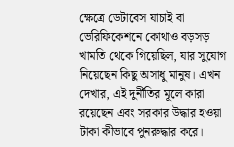ক্ষেত্রে ডেটাবেস যাচাই বা ভেরিফিকেশনে কোথাও বড়সড় খামতি থেকে গিয়েছিল, যার সুযোগ নিয়েছেন কিছু অসাধু মানুষ। এখন দেখার, এই দুর্নীতির মূলে কারা রয়েছেন এবং সরকার উদ্ধার হওয়া টাকা কীভাবে পুনরুদ্ধার করে।